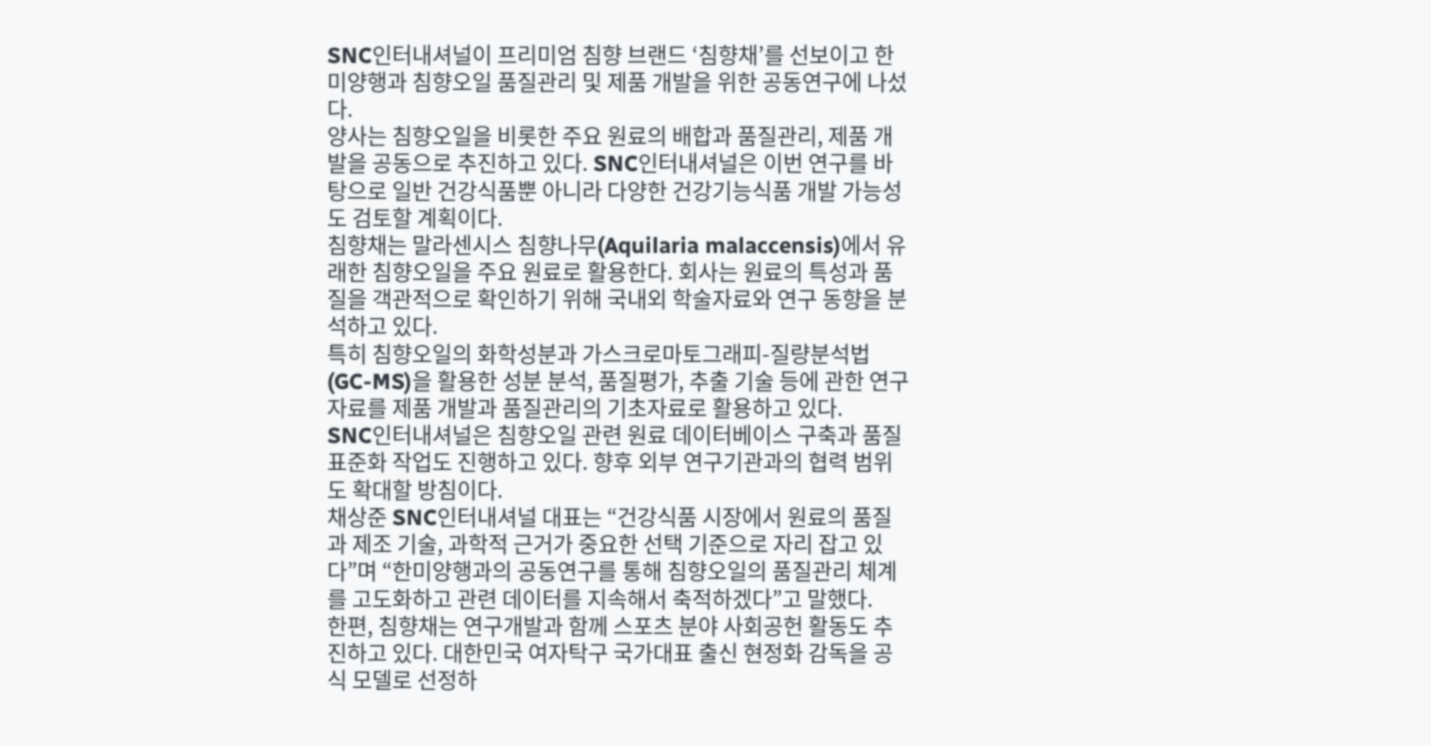SNC인터내셔널이 프리미엄 침향 브랜드 ‘침향채’를 선보이고 한미양행과 침향오일 품질관리 및 제품 개발을 위한 공동연구에 나섰다.
양사는 침향오일을 비롯한 주요 원료의 배합과 품질관리, 제품 개발을 공동으로 추진하고 있다. SNC인터내셔널은 이번 연구를 바탕으로 일반 건강식품뿐 아니라 다양한 건강기능식품 개발 가능성도 검토할 계획이다.
침향채는 말라센시스 침향나무(Aquilaria malaccensis)에서 유래한 침향오일을 주요 원료로 활용한다. 회사는 원료의 특성과 품질을 객관적으로 확인하기 위해 국내외 학술자료와 연구 동향을 분석하고 있다.
특히 침향오일의 화학성분과 가스크로마토그래피-질량분석법(GC-MS)을 활용한 성분 분석, 품질평가, 추출 기술 등에 관한 연구자료를 제품 개발과 품질관리의 기초자료로 활용하고 있다.
SNC인터내셔널은 침향오일 관련 원료 데이터베이스 구축과 품질 표준화 작업도 진행하고 있다. 향후 외부 연구기관과의 협력 범위도 확대할 방침이다.
채상준 SNC인터내셔널 대표는 “건강식품 시장에서 원료의 품질과 제조 기술, 과학적 근거가 중요한 선택 기준으로 자리 잡고 있다”며 “한미양행과의 공동연구를 통해 침향오일의 품질관리 체계를 고도화하고 관련 데이터를 지속해서 축적하겠다”고 말했다.
한편, 침향채는 연구개발과 함께 스포츠 분야 사회공헌 활동도 추진하고 있다. 대한민국 여자탁구 국가대표 출신 현정화 감독을 공식 모델로 선정하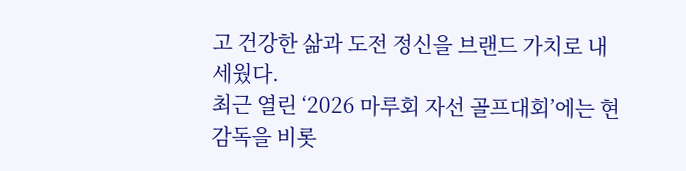고 건강한 삶과 도전 정신을 브랜드 가치로 내세웠다.
최근 열린 ‘2026 마루회 자선 골프대회’에는 현 감독을 비롯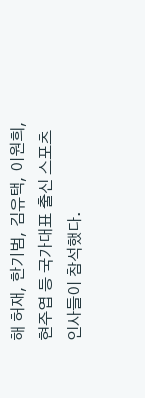해 허재, 한기범, 김유택, 이원희, 현주엽 등 국가대표 출신 스포츠 인사들이 참석했다.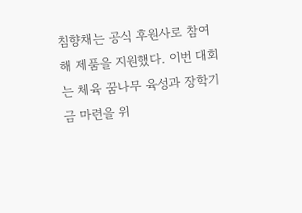침향채는 공식 후원사로 참여해 제품을 지원했다. 이번 대회는 체육 꿈나무 육성과 장학기금 마련을 위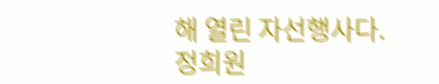해 열린 자선행사다.
정희원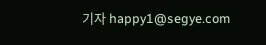기자 happy1@segye.com